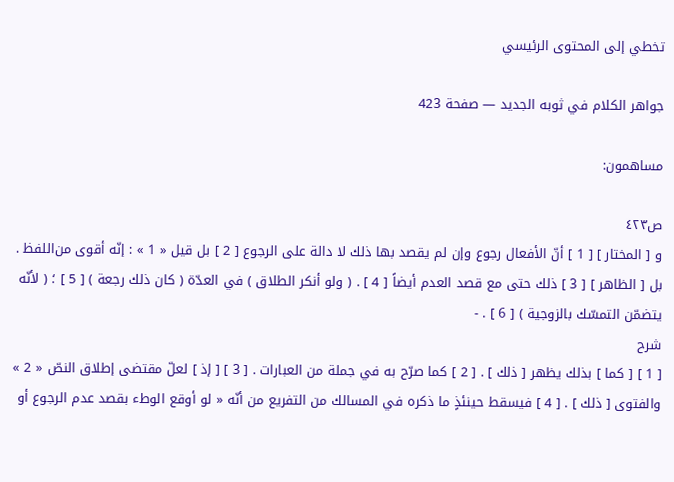تخطي إلى المحتوى الرئيسي

جواهر الكلام في ثوبه الجديد — صفحة 423

مساهمون:

ص٤٢٣
و [ المختار ] [ 1 ] أنّ الأفعال رجوع وإن لم يقصد بها ذلك لا دالة على الرجوع [ 2 ] بل قيل « 1 » : إنّه أقوى من‌اللفظ . بل [ الظاهر ] [ 3 ] ذلك حتى مع قصد العدم أيضاً [ 4 ] . ( ولو أنكر الطلاق ) في العدّة ( كان ذلك رجعة ) [ 5 ] ؛ ( لأنّه يتضمّن التمسّك بالزوجية ) [ 6 ] . -
شرح
[ 1 ] [ كما ] بذلك يظهر [ ذلك ] . [ 2 ] كما صرّح به في جملة من العبارات . [ 3 ] [ إذ ] لعلّ مقتضى إطلاق النصّ « 2 » والفتوى [ ذلك ] . [ 4 ] فيسقط حينئذٍ ما ذكره في المسالك من التفريع من أنّه « لو أوقع الوطء بقصد عدم الرجوع أو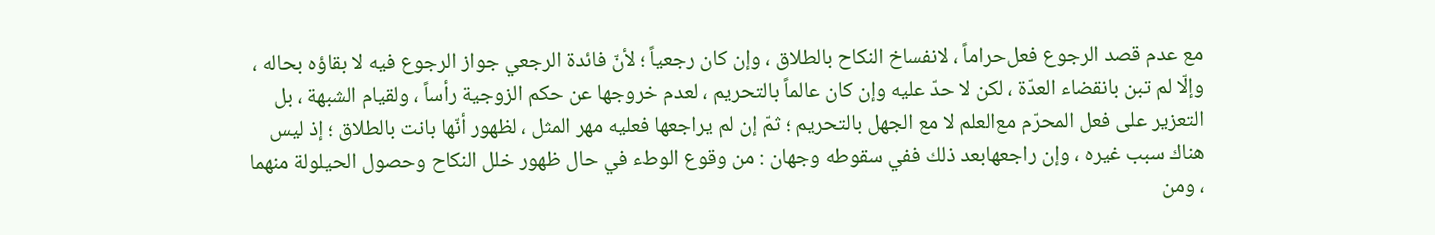مع عدم قصد الرجوع فعل‌حراماً ، لانفساخ النكاح بالطلاق ، وإن كان رجعياً ؛ لأنّ فائدة الرجعي جواز الرجوع فيه لا بقاؤه بحاله ، وإلّا لم تبن بانقضاء العدّة ، لكن لا حدّ عليه وإن كان عالماً بالتحريم ، لعدم خروجها عن حكم الزوجية رأساً ، ولقيام الشبهة ، بل التعزير على فعل المحرّم مع‌العلم لا مع الجهل بالتحريم ؛ ثمّ إن لم يراجعها فعليه مهر المثل ، لظهور أنّها بانت بالطلاق ؛ إذ ليس هناك سبب غيره ، وإن راجعهابعد ذلك ففي سقوطه وجهان : من وقوع الوطء في حال ظهور خلل النكاح وحصول الحيلولة منهما ، ومن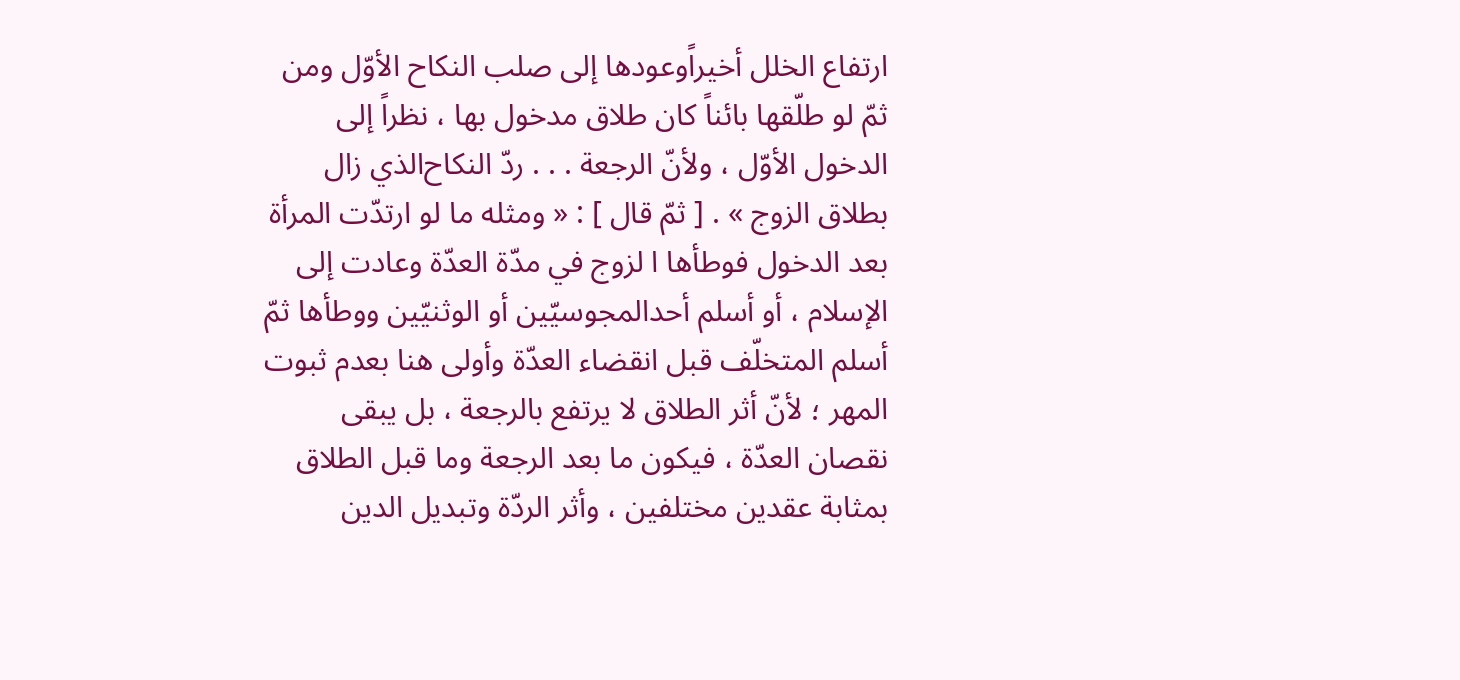ارتفاع الخلل أخيراًوعودها إلى صلب النكاح الأوّل ومن ثمّ لو طلّقها بائناً كان طلاق مدخول بها ، نظراً إلى الدخول الأوّل ، ولأنّ الرجعة . . . ردّ النكاح‌الذي زال بطلاق الزوج » . [ ثمّ قال ] : « ومثله ما لو ارتدّت المرأة بعد الدخول فوطأها ا لزوج في مدّة العدّة وعادت إلى الإسلام ، أو أسلم أحدالمجوسيّين أو الوثنيّين ووطأها ثمّ أسلم المتخلّف قبل انقضاء العدّة وأولى هنا بعدم ثبوت المهر ؛ لأنّ أثر الطلاق لا يرتفع بالرجعة ، بل يبقى نقصان العدّة ، فيكون ما بعد الرجعة وما قبل الطلاق بمثابة عقدين مختلفين ، وأثر الردّة وتبديل الدين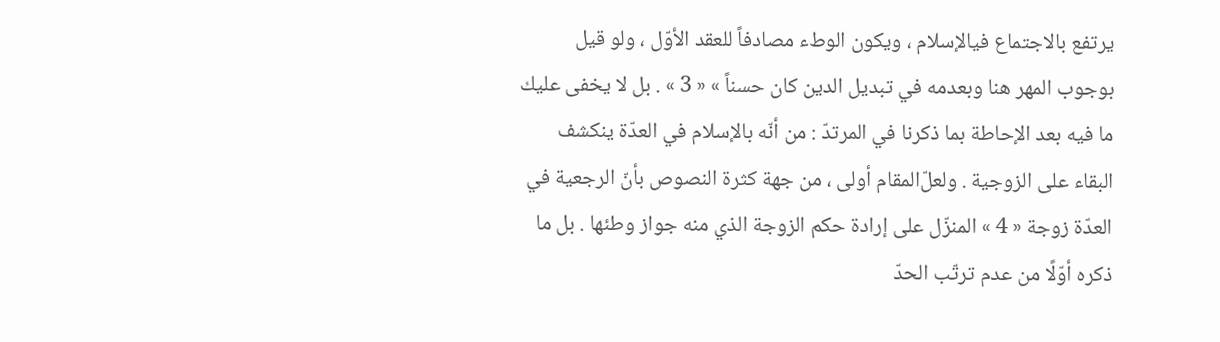يرتفع بالاجتماع فيالإسلام ، ويكون الوطء مصادفاً للعقد الأوّل ، ولو قيل بوجوب المهر هنا وبعدمه في تبديل الدين كان حسناً » « 3 » . بل لا يخفى عليك ما فيه بعد الإحاطة بما ذكرنا في المرتدّ : من أنّه بالإسلام في العدّة ينكشف البقاء على الزوجية . ولعل‌ّالمقام أولى ، من جهة كثرة النصوص بأنّ الرجعية في العدّة زوجة « 4 » المنزّل على إرادة حكم الزوجة الذي منه جواز وطئها . بل ما ذكره أوّلًا من عدم ترتّب الحدّ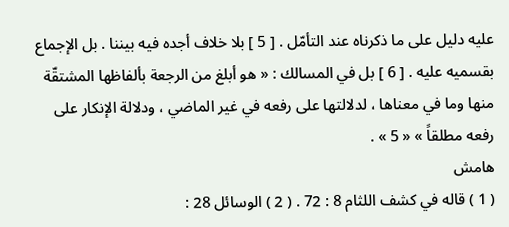عليه دليل على ما ذكرناه عند التأمّل . [ 5 ] بلا خلاف أجده فيه بيننا . بل الإجماع بقسميه عليه . [ 6 ] بل في المسالك : « هو أبلغ من الرجعة بألفاظها المشتقّة منها وما في معناها ، لدلالتها على رفعه في غير الماضي ، ودلالة الإنكار على رفعه مطلقاً » « 5 » .
هامش
( 1 ) قاله في كشف اللثام 8 : 72 . ( 2 ) الوسائل 28 :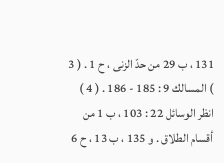131 ، ب 29 من حدّ الزنى ، ح 1 . ( 3 ) المسالك 9 : 185 - 186 . ( 4 ) انظر الوسائل 22 : 103 ، ب 1 من أقسام الطلاق . و 135 ، ب 13 ، ح 6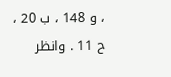، و 148 ، ب 20 ، ح 11 . وانظر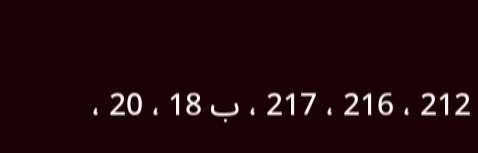212 ، 216 ، 217 ، ب 18 ، 20 ،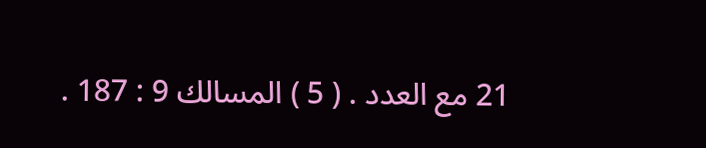21 مع العدد . ( 5 ) المسالك 9 : 187 .